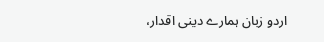اردو زبان ہمارے دینی اقدار،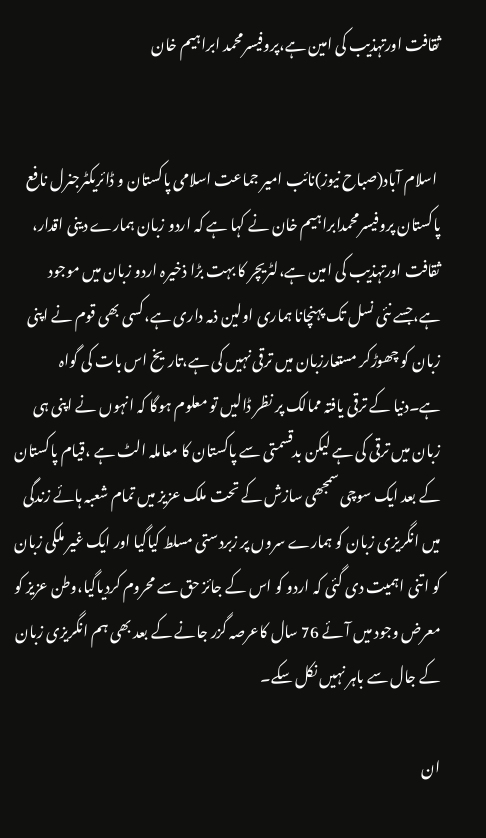ثقافت اورتہذیب کی امین ہے،پروفیسرمحمد ابراہیم خان


 اسلام آباد(صباح نیوز)نائب امیر جماعت اسلامی پاکستان و ڈائریکٹرجنرل نافع پاکستان پروفیسرمحمدابراہیم خان نے کہا ہے کہ اردو زبان ہمارے دینی اقدار، ثقافت اورتہذیب کی امین ہے،لٹریچر کا بہت بڑا ذخیرہ اردو زبان میں موجود ہے،جسے نئی نسل تک پہنچانا ہماری اولین ذمہ داری ہے،کسی بھی قوم نے اپنی زبان کو چھوڑکر مستعارزبان میں ترقی نہیں کی ہے،تاریخ اس بات کی گواہ ہے۔دنیا کے ترقی یافتہ ممالک پر نظر ڈالیں تو معلوم ہوگا کہ انہوں نے اپنی ہی زبان میں ترقی کی ہے لیکن بدقسمتی سے پاکستان کا معاملہ الٹ ہے ،قیام پاکستان کے بعد ایک سوچی سمجھی سازش کے تحت ملک عزیز میں تمام شعبہ ہائے زندگی میں انگریزی زبان کو ہمارے سروں پر زبردستی مسلط کیاگیا اور ایک غیر ملکی زبان کو اتنی اہمیت دی گئی کہ اردو کو اس کے جائز حق سے محروم کردیاگیا،وطن عزیز کو معرض وجود میں آئے 76 سال کاعرصہ گزر جانے کے بعد بھی ہم انگریزی زبان کے جال سے باہر نہیں نکل سکے۔

ان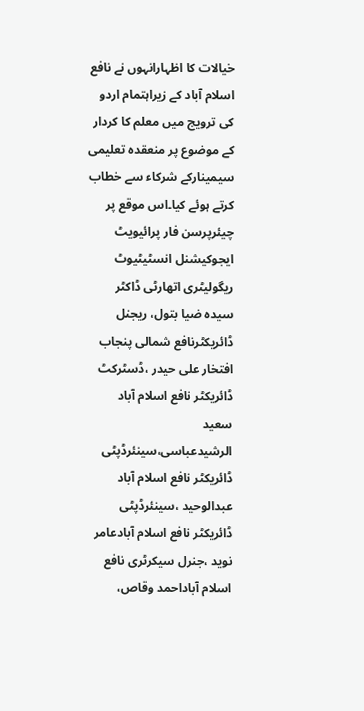خیالات کا اظہارانہوں نے نافع اسلام آباد کے زیراہتمام اردو کی ترویج میں معلم کا کردار کے موضوع پر منعقدہ تعلیمی سیمینارکے شرکاء سے خطاب کرتے ہوئے کیا۔اس موقع پر چیئرپرسن فار پرائیویٹ ایجوکیشنل انسٹیٹیوٹ ریگولیٹری اتھارٹی ڈاکٹر سیدہ ضیا بتول، ریجنل ڈائریکٹرنافع شمالی پنجاب افتخار علی حیدر ،ڈسٹرکٹ ڈائریکٹر نافع اسلام آباد سعید الرشیدعباسی،سینئرڈپٹی ڈائریکٹر نافع اسلام آباد عبدالوحید ،سینئرڈپٹی ڈائریکٹر نافع اسلام آبادعامر نوید ،جنرل سیکرٹری نافع اسلام آباداحمد وقاص،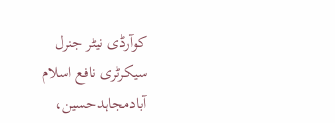کوآرڈی نیٹر جنرل سیکرٹری نافع اسلام آبادمجاہدحسین،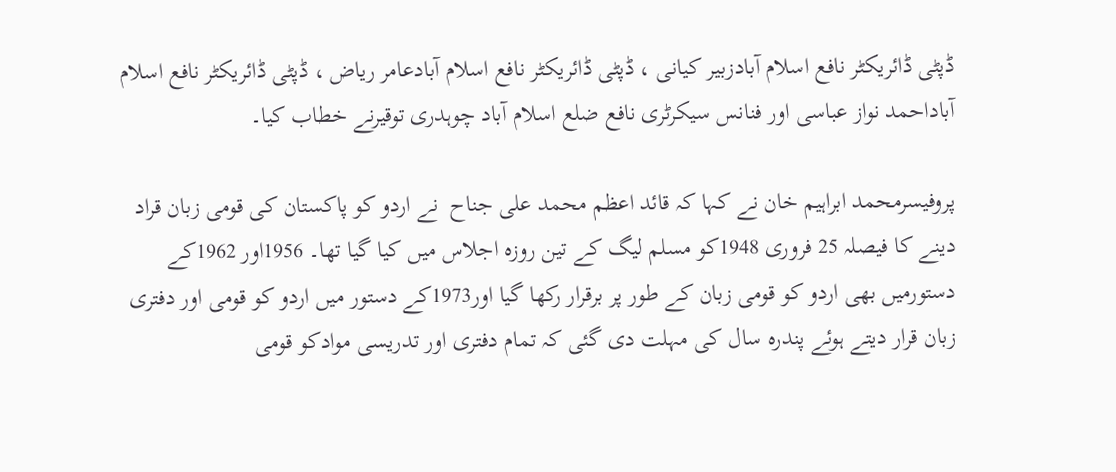ڈپٹی ڈائریکٹر نافع اسلام آبادزبیر کیانی ، ڈپٹی ڈائریکٹر نافع اسلام آبادعامر ریاض ، ڈپٹی ڈائریکٹر نافع اسلام آباداحمد نواز عباسی اور فنانس سیکرٹری نافع ضلع اسلام آباد چوہدری توقیرنے خطاب کیا۔

پروفیسرمحمد ابراہیم خان نے کہا کہ قائد اعظم محمد علی جناح  نے اردو کو پاکستان کی قومی زبان قراد دینے کا فیصلہ 25 فروری 1948کو مسلم لیگ کے تین روزہ اجلاس میں کیا گیا تھا۔ 1956اور 1962کے دستورمیں بھی اردو کو قومی زبان کے طور پر برقرار رکھا گیا اور1973کے دستور میں اردو کو قومی اور دفتری زبان قرار دیتے ہوئے پندرہ سال کی مہلت دی گئی کہ تمام دفتری اور تدریسی موادکو قومی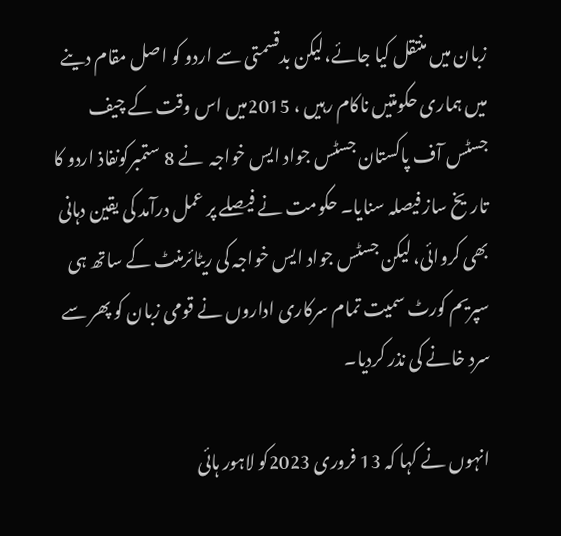زبان میں منتقل کیا جائے،لیکن بدقسمتی سے اردو کو اصل مقام دینے میں ہماری حکومتیں ناکام رہیں ، 2015میں اس وقت کے چیف جسٹس آف پاکستان جسٹس جواد ایس خواجہ  نے 8 ستمبرکونفاذ اردو کا تاریخ ساز فیصلہ سنایا۔ حکومت نے فیصلے پر عمل درآمد کی یقین دہانی بھی کروائی، لیکن جسٹس جواد ایس خواجہ کی ریٹائرمنٹ کے ساتھ ہی سپریم کورٹ سمیت تمام سرکاری اداروں نے قومی زبان کو پھر سے سرد خانے کی نذر کردیا۔

انہوں نے کہا کہ 13 فروری 2023کو لاہور ہائی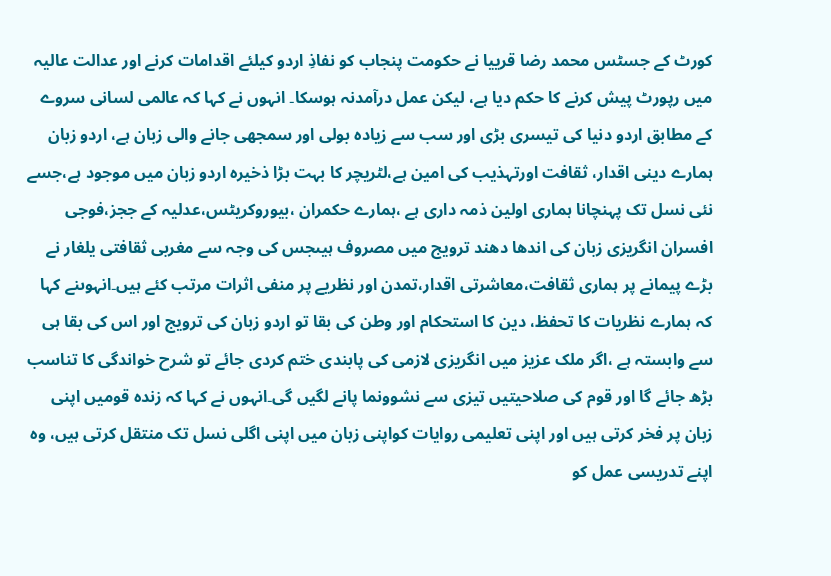کورٹ کے جسٹس محمد رضا قرییا نے حکومت پنجاب کو نفاذِ اردو کیلئے اقدامات کرنے اور عدالت عالیہ میں رپورٹ پیش کرنے کا حکم دیا ہے، لیکن عمل درآمدنہ ہوسکا۔ انہوں نے کہا کہ عالمی لسانی سروے کے مطابق اردو دنیا کی تیسری بڑی اور سب سے زیادہ بولی اور سمجھی جانے والی زبان ہے، اردو زبان ہمارے دینی اقدار، ثقافت اورتہذیب کی امین ہے،لٹریچر کا بہت بڑا ذخیرہ اردو زبان میں موجود ہے،جسے نئی نسل تک پہنچانا ہماری اولین ذمہ داری ہے ،ہمارے حکمران ،بیوروکریٹس،عدلیہ کے ججز،فوجی افسران انگریزی زبان کی اندھا دھند ترویج میں مصروف ہیںجس کی وجہ سے مغربی ثقافتی یلغار نے بڑے پیمانے پر ہماری ثقافت،معاشرتی اقدار،تمدن اور نظریے پر منفی اثرات مرتب کئے ہیں۔انہوںنے کہا کہ ہمارے نظریات کا تحفظ، دین کا استحکام اور وطن کی بقا تو اردو زبان کی ترویج اور اس کی بقا ہی سے وابستہ ہے ،اگر ملک عزیز میں انگریزی لازمی کی پابندی ختم کردی جائے تو شرح خواندگی کا تناسب بڑھ جائے گا اور قوم کی صلاحیتیں تیزی سے نشوونما پانے لگیں گی۔انہوں نے کہا کہ زندہ قومیں اپنی زبان پر فخر کرتی ہیں اور اپنی تعلیمی روایات کواپنی زبان میں اپنی اگلی نسل تک منتقل کرتی ہیں، وہ اپنے تدریسی عمل کو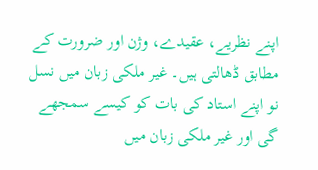اپنے نظریے، عقیدے، وژن اور ضرورت کے مطابق ڈھالتی ہیں۔ غیر ملکی زبان میں نسل نو اپنے استاد کی بات کو کیسے سمجھے گی اور غیر ملکی زبان میں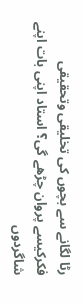رٹا لگانے سے بچوں کی تخلیقی وتحقیقی فکرکیسے پروان چڑھے گی؟ استاد اپنی بات اپنے شاگردوں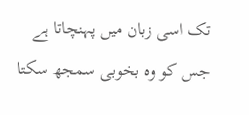تک اسی زبان میں پہنچاتا ہے جس کو وہ بخوبی سمجھ سکتا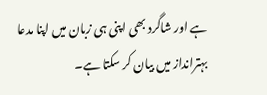ہے اور شاگرد بھی اپنی ہی زبان میں اپنا مدعا  بہترانداز میں بیان کر سکتا ہے۔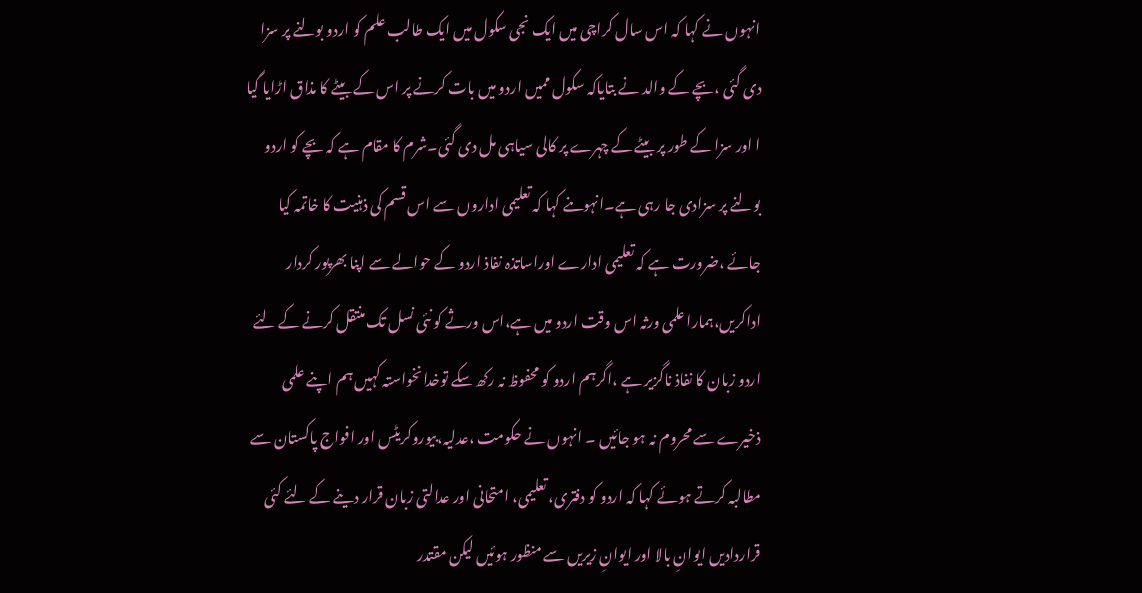انہوں نے کہا کہ اس سال کراچی میں ایک نجی سکول میں ایک طالب علم کو اردو بولنے پر سزا دی گئی ،بچے کے والد نے بتایاکہ سکول ممیں اردو میں بات کرنے پر اس کے بیٹے کا مذاق اڑایا گیا ا اور سزا کے طور پر بیٹے کے چہرے پر کالی سیاہی مل دی گئی۔شرم کا مقام ہے کہ بچے کو اردو بولنے پر سزادی جا رہی ہے۔انہوںنے کہا کہ تعلیمی اداروں سے اس قسم کی ذہنیت کا خاتمہ کیا جائے ،ضرورت ہے کہ تعلیمی ادارے اوراساتذہ نفاذ اردو کے حوالے سے اپنا بھرپور کردار اداکریں،ہمارا علمی ورثہ اس وقت اردو میں ہے،اس ورثے کو نئی نسل تک منتقل کرنے کے لئے اردو زبان کا نفاذ ناگزیر ہے ،اگرہم اردو کو محفوظ نہ رکھ سکے توخدانخواستہ کہیں ہم اپنے علمی ذخیرے سے محروم نہ ہو جائیں ۔ انہوں نے حکومت ،عدلیہ،بیوروکریٹس اور افواج پاکستان سے مطالبہ کرتے ہوئے کہا کہ اردو کو دفتری، تعلیمی، امتحانی اور عدالتی زبان قرار دینے کے لئے کئی قراردادیں ایوانِ بالا اور ایوانِ زیریں سے منظور ہوئیں لیکن مقتدر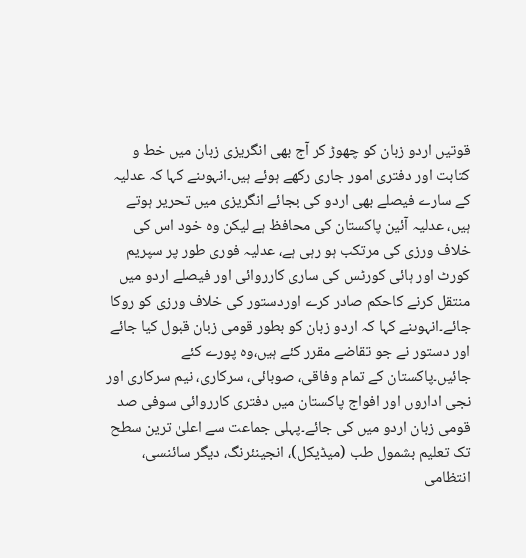قوتیں اردو زبان کو چھوڑ کر آج بھی انگریزی زبان میں خط و کتابت اور دفتری امور جاری رکھے ہوئے ہیں۔انہوںنے کہا کہ عدلیہ کے سارے فیصلے بھی اردو کی بجائے انگریزی میں تحریر ہوتے ہیں، عدلیہ آئین پاکستان کی محافظ ہے لیکن وہ خود اس کی خلاف ورزی کی مرتکب ہو رہی ہے، عدلیہ فوری طور پر سپریم کورٹ اور ہائی کورٹس کی ساری کارروائی اور فیصلے اردو میں منتقل کرنے کاحکم صادر کرے اوردستور کی خلاف ورزی کو روکا جائے۔انہوںنے کہا کہ اردو زبان کو بطور قومی زبان قبول کیا جائے اور دستور نے جو تقاضے مقرر کئے ہیں،وہ پورے کئے  جائیں۔پاکستان کے تمام وفاقی، صوبائی، سرکاری، نیم سرکاری اور نجی اداروں اور افواج پاکستان میں دفتری کارروائی سوفی صد قومی زبان اردو میں کی جائے۔پہلی جماعت سے اعلیٰ ترین سطح تک تعلیم بشمول طب (میڈیکل)، انجینئرنگ، دیگر سائنسی، انتظامی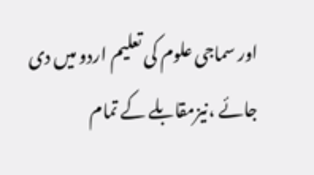اور سماجی علوم کی تعلیم اردو میں دی جائے ،نیزمقابلے کے تمام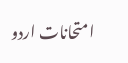امتحانات اردو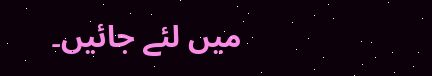میں لئے جائیں۔